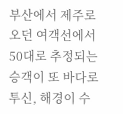부산에서 제주로 오던 여객선에서 50대로 추정되는 승객이 또 바다로 투신, 해경이 수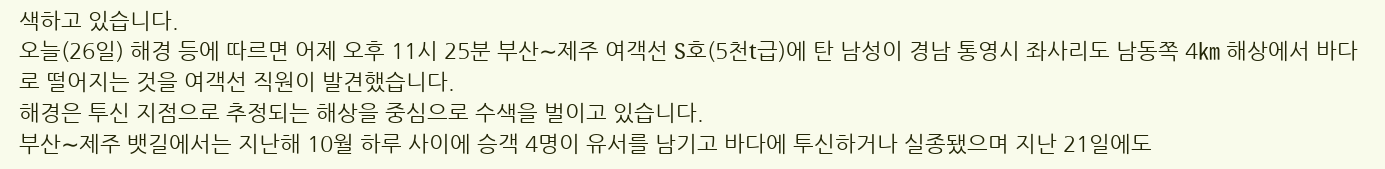색하고 있습니다.
오늘(26일) 해경 등에 따르면 어제 오후 11시 25분 부산∼제주 여객선 S호(5천t급)에 탄 남성이 경남 통영시 좌사리도 남동쪽 4㎞ 해상에서 바다로 떨어지는 것을 여객선 직원이 발견했습니다.
해경은 투신 지점으로 추정되는 해상을 중심으로 수색을 벌이고 있습니다.
부산∼제주 뱃길에서는 지난해 10월 하루 사이에 승객 4명이 유서를 남기고 바다에 투신하거나 실종됐으며 지난 21일에도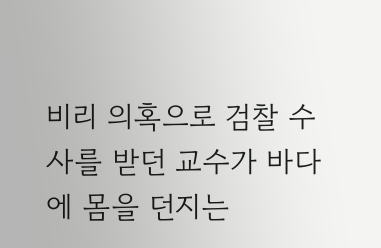비리 의혹으로 검찰 수사를 받던 교수가 바다에 몸을 던지는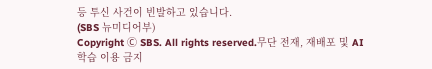등 투신 사건이 빈발하고 있습니다.
(SBS 뉴미디어부)
Copyright Ⓒ SBS. All rights reserved.무단 전재, 재배포 및 AI학습 이용 금지